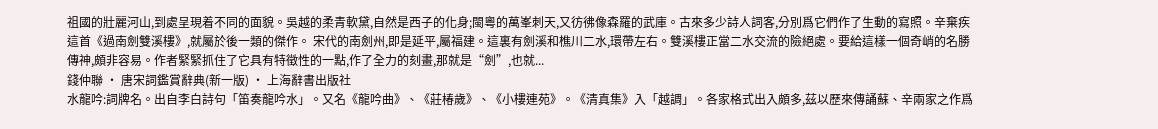祖國的壯麗河山,到處呈現着不同的面貌。吳越的柔青軟黛,自然是西子的化身;閩粵的萬峯刺天,又彷彿像森羅的武庫。古來多少詩人詞客,分別爲它們作了生動的寫照。辛棄疾這首《過南劍雙溪樓》,就屬於後一類的傑作。 宋代的南劍州,即是延平,屬福建。這裏有劍溪和樵川二水,環帶左右。雙溪樓正當二水交流的險絕處。要給這樣一個奇峭的名勝傳神,頗非容易。作者緊緊抓住了它具有特徵性的一點,作了全力的刻畫,那就是“劍”,也就...
錢仲聯 · 唐宋詞鑑賞辭典(新一版) · 上海辭書出版社
水龍吟:詞牌名。出自李白詩句「笛奏龍吟水」。又名《龍吟曲》、《莊椿歲》、《小樓連苑》。《清真集》入「越調」。各家格式出入頗多,茲以歷來傳誦蘇、辛兩家之作爲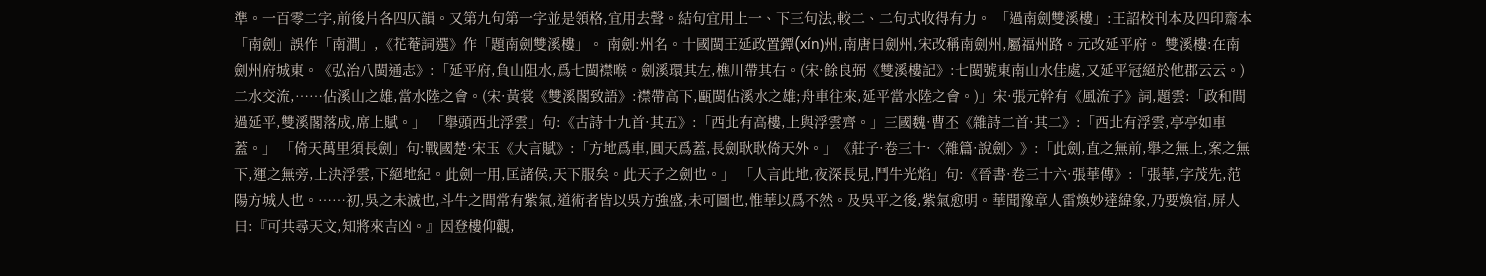準。一百零二字,前後片各四仄韻。又第九句第一字並是領格,宜用去聲。結句宜用上一、下三句法,較二、二句式收得有力。 「過南劍雙溪樓」:王詔校刊本及四印齋本「南劍」誤作「南澗」,《花菴詞選》作「題南劍雙溪樓」。 南劍:州名。十國閩王延政置鐔(xín)州,南唐曰劍州,宋改稱南劍州,屬福州路。元改延平府。 雙溪樓:在南劍州府城東。《弘治八閩通志》:「延平府,負山阻水,爲七閩襟喉。劍溪環其左,樵川帶其右。(宋·餘良弼《雙溪樓記》:七閩號東南山水佳處,又延平冠絕於他郡云云。)二水交流,……佔溪山之雄,當水陸之會。(宋·黃裳《雙溪閣致語》:襟帶高下,甌閩佔溪水之雄;舟車往來,延平當水陸之會。)」宋·張元幹有《風流子》詞,題雲:「政和間過延平,雙溪閣落成,席上賦。」 「舉頭西北浮雲」句:《古詩十九首·其五》:「西北有高樓,上與浮雲齊。」三國魏·曹丕《雜詩二首·其二》:「西北有浮雲,亭亭如車蓋。」 「倚天萬里須長劍」句:戰國楚·宋玉《大言賦》:「方地爲車,圓天爲蓋,長劍耿耿倚天外。」《莊子·卷三十·〈雜篇·說劍〉》:「此劍,直之無前,舉之無上,案之無下,運之無旁,上決浮雲,下絕地紀。此劍一用,匡諸侯,天下服矣。此天子之劍也。」 「人言此地,夜深長見,鬥牛光焰」句:《晉書·卷三十六·張華傳》:「張華,字茂先,范陽方城人也。……初,吳之未滅也,斗牛之間常有紫氣,道術者皆以吳方強盛,未可圖也,惟華以爲不然。及吳平之後,紫氣愈明。華聞豫章人雷煥妙達緯象,乃要煥宿,屏人曰:『可共尋天文,知將來吉凶。』因登樓仰觀,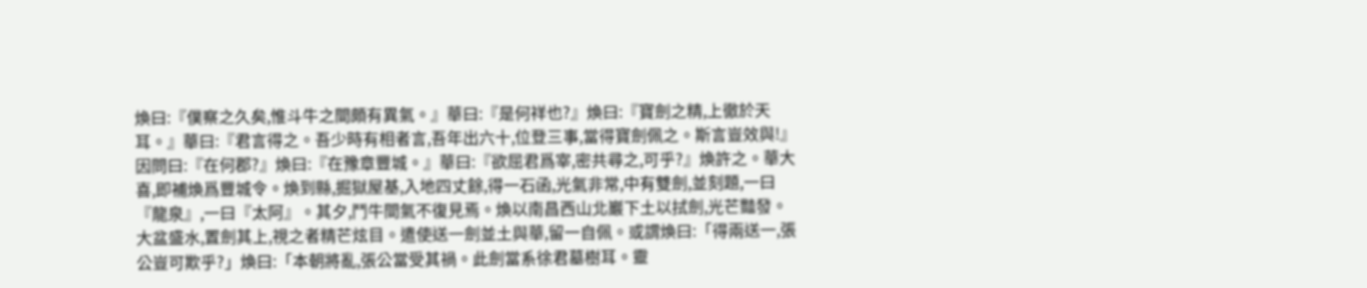煥曰:『僕察之久矣,惟斗牛之間頗有異氣。』華曰:『是何祥也?』煥曰:『寶劍之精,上徹於天耳。』華曰:『君言得之。吾少時有相者言,吾年出六十,位登三事,當得寶劍佩之。斯言豈效與!』因問曰:『在何郡?』煥曰:『在豫章豐城。』華曰:『欲屈君爲宰,密共尋之,可乎?』煥許之。華大喜,即補煥爲豐城令。煥到縣,掘獄屋基,入地四丈餘,得一石函,光氣非常,中有雙劍,並刻題,一曰『龍泉』,一曰『太阿』。其夕,鬥牛間氣不復見焉。煥以南昌西山北巖下土以拭劍,光芒豔發。大盆盛水,置劍其上,視之者精芒炫目。遣使送一劍並土與華,留一自佩。或謂煥曰:「得兩送一,張公豈可欺乎?」煥曰:「本朝將亂,張公當受其禍。此劍當系徐君墓樹耳。靈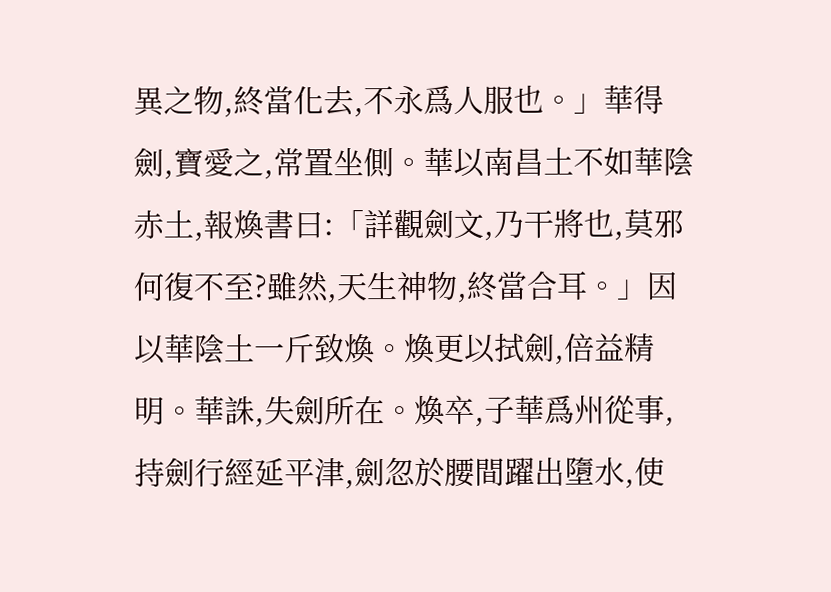異之物,終當化去,不永爲人服也。」華得劍,寶愛之,常置坐側。華以南昌土不如華陰赤土,報煥書曰:「詳觀劍文,乃干將也,莫邪何復不至?雖然,天生神物,終當合耳。」因以華陰土一斤致煥。煥更以拭劍,倍益精明。華誅,失劍所在。煥卒,子華爲州從事,持劍行經延平津,劍忽於腰間躍出墮水,使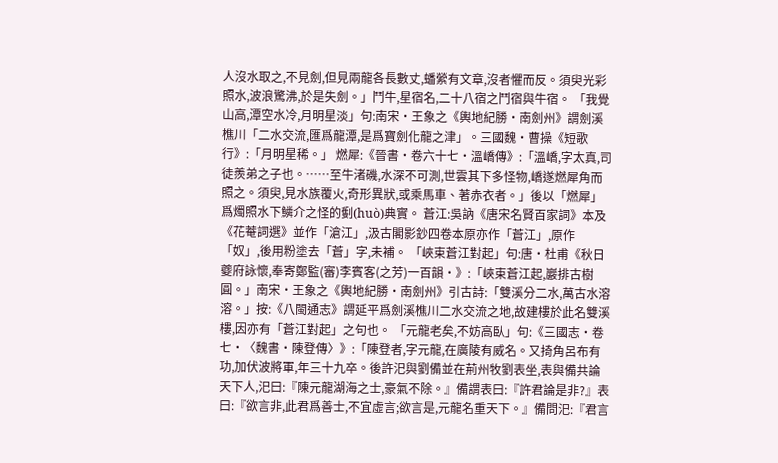人沒水取之,不見劍,但見兩龍各長數丈,蟠縈有文章,沒者懼而反。須臾光彩照水,波浪驚沸,於是失劍。」鬥牛,星宿名,二十八宿之鬥宿與牛宿。 「我覺山高,潭空水冷,月明星淡」句:南宋·王象之《輿地紀勝·南劍州》謂劍溪樵川「二水交流,匯爲龍潭,是爲寶劍化龍之津」。三國魏·曹操《短歌行》:「月明星稀。」 燃犀:《晉書·卷六十七·溫嶠傳》:「溫嶠,字太真,司徒羨弟之子也。……至牛渚磯,水深不可測,世雲其下多怪物,嶠遂燃犀角而照之。須臾,見水族覆火,奇形異狀,或乘馬車、著赤衣者。」後以「燃犀」爲燭照水下鱗介之怪的劐(huò)典實。 蒼江:吳訥《唐宋名賢百家詞》本及《花菴詞選》並作「滄江」,汲古閣影鈔四卷本原亦作「蒼江」,原作「奴」,後用粉塗去「蒼」字,未補。 「峽束蒼江對起」句:唐·杜甫《秋日夔府詠懷,奉寄鄭監(審)李賓客(之芳)一百韻·》:「峽束蒼江起,巖排古樹圓。」南宋·王象之《輿地紀勝·南劍州》引古詩:「雙溪分二水,萬古水溶溶。」按:《八閩通志》謂延平爲劍溪樵川二水交流之地,故建樓於此名雙溪樓,因亦有「蒼江對起」之句也。 「元龍老矣,不妨高臥」句:《三國志·卷七·〈魏書·陳登傳〉》:「陳登者,字元龍,在廣陵有威名。又掎角呂布有功,加伏波將軍,年三十九卒。後許汜與劉備並在荊州牧劉表坐,表與備共論天下人,汜曰:『陳元龍湖海之士,豪氣不除。』備謂表曰:『許君論是非?』表曰:『欲言非,此君爲善士,不宜虛言;欲言是,元龍名重天下。』備問汜:『君言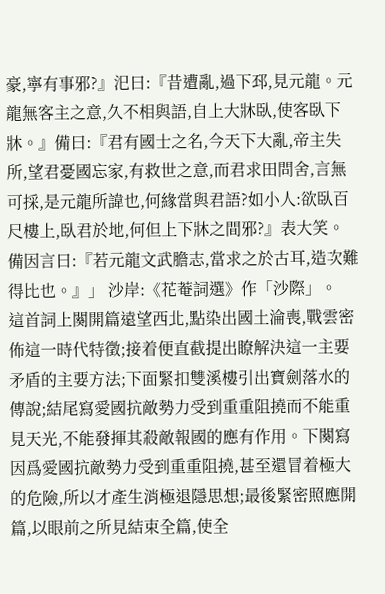豪,寧有事邪?』汜曰:『昔遭亂,過下邳,見元龍。元龍無客主之意,久不相與語,自上大牀臥,使客臥下牀。』備曰:『君有國士之名,今天下大亂,帝主失所,望君憂國忘家,有救世之意,而君求田問舍,言無可採,是元龍所諱也,何緣當與君語?如小人:欲臥百尺樓上,臥君於地,何但上下牀之間邪?』表大笑。備因言曰:『若元龍文武膽志,當求之於古耳,造次難得比也。』」 沙岸:《花菴詞選》作「沙際」。
這首詞上闋開篇遠望西北,點染出國土淪喪,戰雲密佈這一時代特徵;接着便直截提出瞭解決這一主要矛盾的主要方法;下面緊扣雙溪樓引出寶劍落水的傳說;結尾寫愛國抗敵勢力受到重重阻撓而不能重見天光,不能發揮其殺敵報國的應有作用。下闋寫因爲愛國抗敵勢力受到重重阻撓,甚至還冒着極大的危險,所以才產生消極退隱思想;最後緊密照應開篇,以眼前之所見結束全篇,使全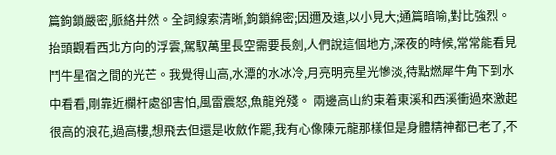篇鉤鎖嚴密,脈絡井然。全詞線索清晰,鉤鎖綿密;因邇及遠,以小見大;通篇暗喻,對比強烈。
抬頭觀看西北方向的浮雲,駕馭萬里長空需要長劍,人們說這個地方,深夜的時候,常常能看見鬥牛星宿之間的光芒。我覺得山高,水潭的水冰冷,月亮明亮星光慘淡,待點燃犀牛角下到水中看看,剛靠近欄杆處卻害怕,風雷震怒,魚龍兇殘。 兩邊高山約束着東溪和西溪衝過來激起很高的浪花,過高樓,想飛去但還是收斂作罷,我有心像陳元龍那樣但是身體精神都已老了,不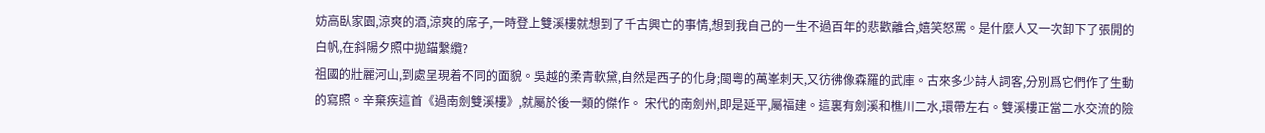妨高臥家園,涼爽的酒,涼爽的席子,一時登上雙溪樓就想到了千古興亡的事情,想到我自己的一生不過百年的悲歡離合,嬉笑怒罵。是什麼人又一次卸下了張開的白帆,在斜陽夕照中拋錨繫纜?
祖國的壯麗河山,到處呈現着不同的面貌。吳越的柔青軟黛,自然是西子的化身;閩粵的萬峯刺天,又彷彿像森羅的武庫。古來多少詩人詞客,分別爲它們作了生動的寫照。辛棄疾這首《過南劍雙溪樓》,就屬於後一類的傑作。 宋代的南劍州,即是延平,屬福建。這裏有劍溪和樵川二水,環帶左右。雙溪樓正當二水交流的險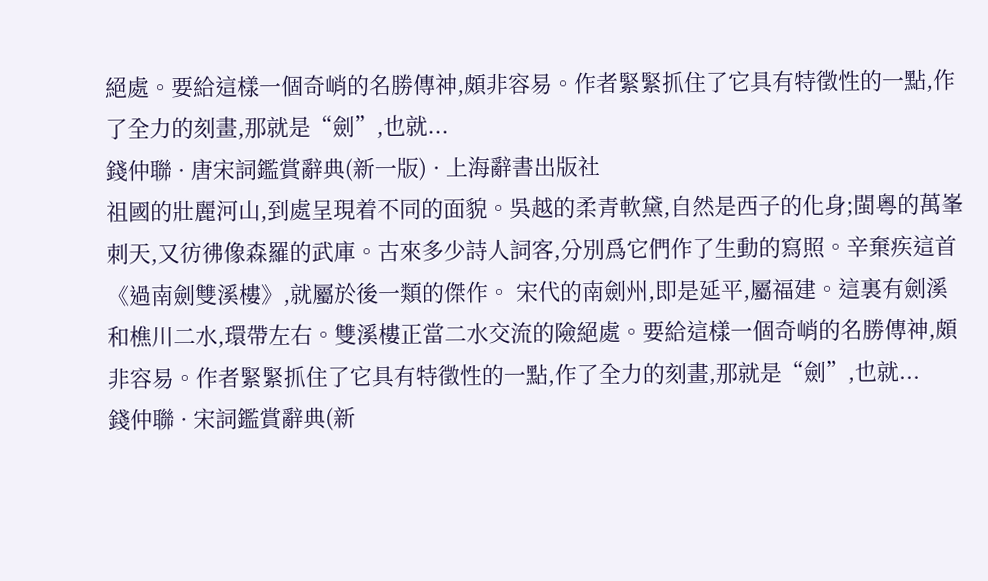絕處。要給這樣一個奇峭的名勝傳神,頗非容易。作者緊緊抓住了它具有特徵性的一點,作了全力的刻畫,那就是“劍”,也就...
錢仲聯 · 唐宋詞鑑賞辭典(新一版) · 上海辭書出版社
祖國的壯麗河山,到處呈現着不同的面貌。吳越的柔青軟黛,自然是西子的化身;閩粵的萬峯刺天,又彷彿像森羅的武庫。古來多少詩人詞客,分別爲它們作了生動的寫照。辛棄疾這首《過南劍雙溪樓》,就屬於後一類的傑作。 宋代的南劍州,即是延平,屬福建。這裏有劍溪和樵川二水,環帶左右。雙溪樓正當二水交流的險絕處。要給這樣一個奇峭的名勝傳神,頗非容易。作者緊緊抓住了它具有特徵性的一點,作了全力的刻畫,那就是“劍”,也就...
錢仲聯 · 宋詞鑑賞辭典(新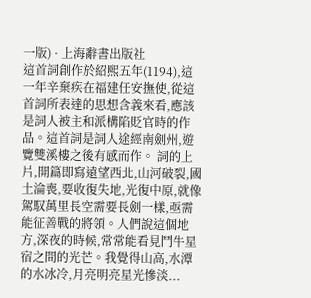一版) · 上海辭書出版社
這首詞創作於紹熙五年(1194),這一年辛棄疾在福建任安撫使,從這首詞所表達的思想含義來看,應該是詞人被主和派構陷貶官時的作品。這首詞是詞人途經南劍州,遊覽雙溪樓之後有感而作。 詞的上片,開篇即寫遠望西北,山河破裂,國土淪喪,要收復失地,光復中原,就像駕馭萬里長空需要長劍一樣,亟需能征善戰的將領。人們說這個地方,深夜的時候,常常能看見鬥牛星宿之間的光芒。我覺得山高,水潭的水冰冷,月亮明亮星光慘淡...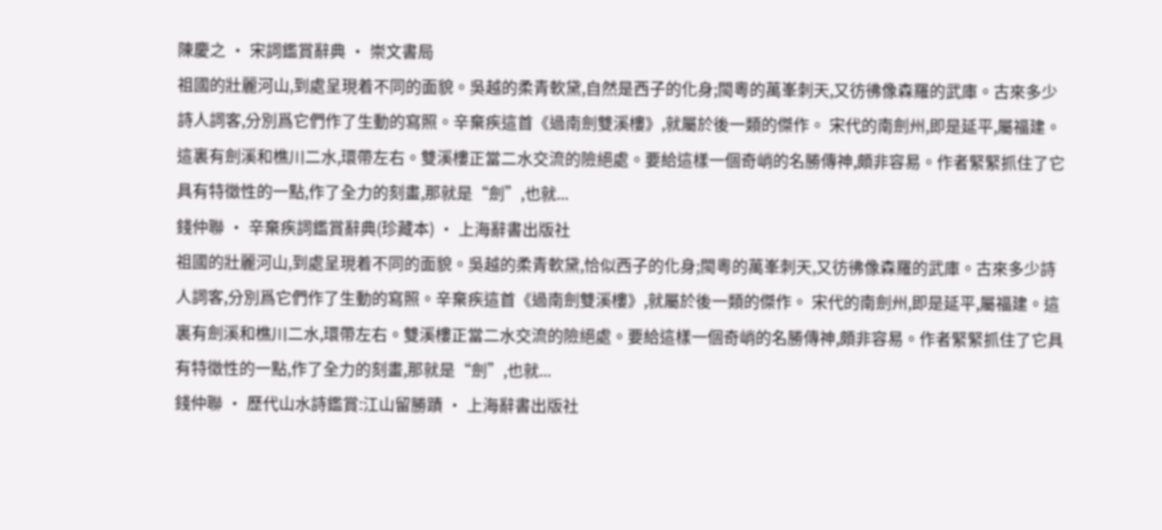陳慶之 · 宋詞鑑賞辭典 · 崇文書局
祖國的壯麗河山,到處呈現着不同的面貌。吳越的柔青軟黛,自然是西子的化身;閩粵的萬峯刺天,又彷彿像森羅的武庫。古來多少詩人詞客,分別爲它們作了生動的寫照。辛棄疾這首《過南劍雙溪樓》,就屬於後一類的傑作。 宋代的南劍州,即是延平,屬福建。這裏有劍溪和樵川二水,環帶左右。雙溪樓正當二水交流的險絕處。要給這樣一個奇峭的名勝傳神,頗非容易。作者緊緊抓住了它具有特徵性的一點,作了全力的刻畫,那就是“劍”,也就...
錢仲聯 · 辛棄疾詞鑑賞辭典(珍藏本) · 上海辭書出版社
祖國的壯麗河山,到處呈現着不同的面貌。吳越的柔青軟黛,恰似西子的化身;閩粵的萬峯刺天,又彷彿像森羅的武庫。古來多少詩人詞客,分別爲它們作了生動的寫照。辛棄疾這首《過南劍雙溪樓》,就屬於後一類的傑作。 宋代的南劍州,即是延平,屬福建。這裏有劍溪和樵川二水,環帶左右。雙溪樓正當二水交流的險絕處。要給這樣一個奇峭的名勝傳神,頗非容易。作者緊緊抓住了它具有特徵性的一點,作了全力的刻畫,那就是“劍”,也就...
錢仲聯 · 歷代山水詩鑑賞:江山留勝蹟 · 上海辭書出版社